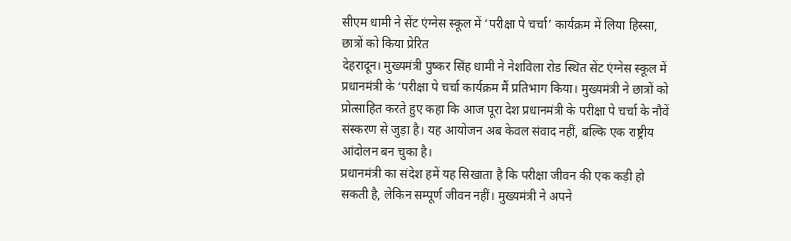सीएम धामी ने सेंट एंग्नेस स्कूल में ‘परीक्षा पे चर्चा’ कार्यक्रम में लिया हिस्सा, छात्रों को किया प्रेरित
देहरादून। मुख्यमंत्री पुष्कर सिंह धामी ने नेशविला रोड स्थित सेंट एंग्नेस स्कूल में प्रधानमंत्री के ‘परीक्षा पे चर्चा कार्यक्रम मैं प्रतिभाग किया। मुख्यमंत्री ने छात्रों को प्रोत्साहित करते हुए कहा कि आज पूरा देश प्रधानमंत्री के परीक्षा पे चर्चा के नौवें संस्करण से जुड़ा है। यह आयोजन अब केवल संवाद नहीं, बल्कि एक राष्ट्रीय आंदोलन बन चुका है।
प्रधानमंत्री का संदेश हमें यह सिखाता है कि परीक्षा जीवन की एक कड़ी हो सकती है, लेकिन सम्पूर्ण जीवन नहीं। मुख्यमंत्री ने अपने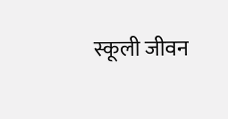स्कूली जीवन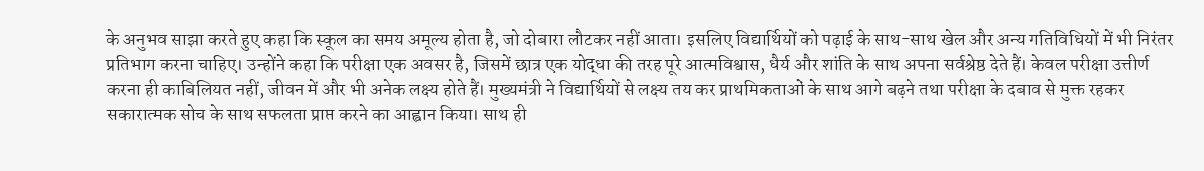के अनुभव साझा करते हुए कहा कि स्कूल का समय अमूल्य होता है, जो दोबारा लौटकर नहीं आता। इसलिए विद्यार्थियों को पढ़ाई के साथ-साथ खेल और अन्य गतिविधियों में भी निरंतर प्रतिभाग करना चाहिए। उन्होंने कहा कि परीक्षा एक अवसर है, जिसमें छात्र एक योद्धा की तरह पूरे आत्मविश्वास, धैर्य और शांति के साथ अपना सर्वश्रेष्ठ देते हैं। केवल परीक्षा उत्तीर्ण करना ही काबिलियत नहीं, जीवन में और भी अनेक लक्ष्य होते हैं। मुख्यमंत्री ने विद्यार्थियों से लक्ष्य तय कर प्राथमिकताओं के साथ आगे बढ़ने तथा परीक्षा के दबाव से मुक्त रहकर सकारात्मक सोच के साथ सफलता प्राप्त करने का आह्वान किया। साथ ही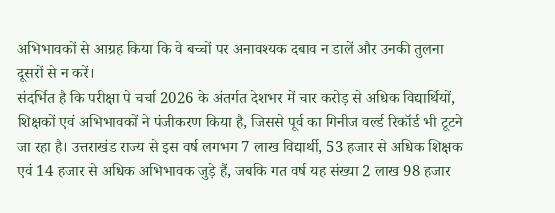अभिभावकों से आग्रह किया कि वे बच्चों पर अनावश्यक दबाव न डालें और उनकी तुलना दूसरों से न करें।
संदर्भित है कि परीक्षा पे चर्चा 2026 के अंतर्गत देशभर में चार करोड़ से अधिक विद्यार्थियों, शिक्षकों एवं अभिभावकों ने पंजीकरण किया है, जिससे पूर्व का गिनीज वर्ल्ड रिकॉर्ड भी टूटने जा रहा है। उत्तराखंड राज्य से इस वर्ष लगभग 7 लाख विद्यार्थी, 53 हजार से अधिक शिक्षक एवं 14 हजार से अधिक अभिभावक जुड़े हैं, जबकि गत वर्ष यह संख्या 2 लाख 98 हजार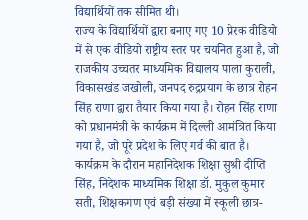विद्यार्थियों तक सीमित थी।
राज्य के विद्यार्थियों द्वारा बनाए गए 10 प्रेरक वीडियो में से एक वीडियो राष्ट्रीय स्तर पर चयनित हुआ है, जो राजकीय उच्चतर माध्यमिक विद्यालय पाला कुराली, विकासखंड जखोली, जनपद रुद्रप्रयाग के छात्र रोहन सिंह राणा द्वारा तैयार किया गया है। रोहन सिंह राणा को प्रधानमंत्री के कार्यक्रम में दिल्ली आमंत्रित किया गया है, जो पूरे प्रदेश के लिए गर्व की बात है।
कार्यक्रम के दौरान महानिदेशक शिक्षा सुश्री दीप्ति सिंह, निदेशक माध्यमिक शिक्षा डॉ. मुकुल कुमार सती, शिक्षकगण एवं बड़ी संख्या में स्कूली छात्र-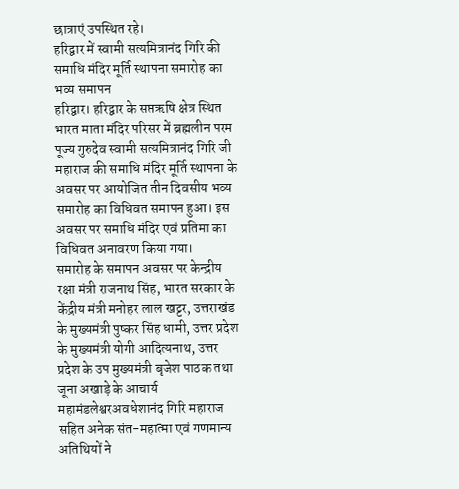छात्राएं उपस्थित रहे।
हरिद्वार में स्वामी सत्यमित्रानंद गिरि की समाधि मंदिर मूर्ति स्थापना समारोह का भव्य समापन
हरिद्वार। हरिद्वार के सप्तऋषि क्षेत्र स्थित भारत माता मंदिर परिसर में ब्रह्मलीन परम पूज्य गुरुदेव स्वामी सत्यमित्रानंद गिरि जी महाराज की समाधि मंदिर मूर्ति स्थापना के अवसर पर आयोजित तीन दिवसीय भव्य समारोह का विधिवत समापन हुआ। इस अवसर पर समाधि मंदिर एवं प्रतिमा का विधिवत अनावरण किया गया।
समारोह के समापन अवसर पर केन्द्रीय रक्षा मंत्री राजनाथ सिंह, भारत सरकार के केंद्रीय मंत्री मनोहर लाल खट्टर, उत्तराखंड के मुख्यमंत्री पुष्कर सिंह धामी, उत्तर प्रदेश के मुख्यमंत्री योगी आदित्यनाथ, उत्तर प्रदेश के उप मुख्यमंत्री बृजेश पाठक तथा जूना अखाड़े के आचार्य महामंडलेश्वरअवधेशानंद गिरि महाराज सहित अनेक संत-महात्मा एवं गणमान्य अतिथियों ने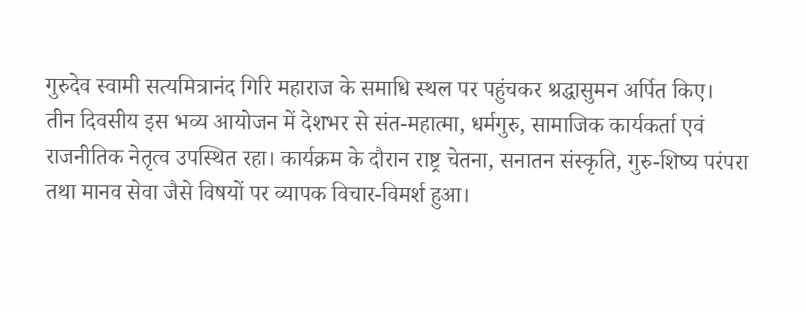गुरुदेव स्वामी सत्यमित्रानंद गिरि महाराज के समाधि स्थल पर पहुंचकर श्रद्धासुमन अर्पित किए।
तीन दिवसीय इस भव्य आयोजन में देशभर से संत-महात्मा, धर्मगुरु, सामाजिक कार्यकर्ता एवं राजनीतिक नेतृत्व उपस्थित रहा। कार्यक्रम के दौरान राष्ट्र चेतना, सनातन संस्कृति, गुरु-शिष्य परंपरा तथा मानव सेवा जैसे विषयों पर व्यापक विचार-विमर्श हुआ।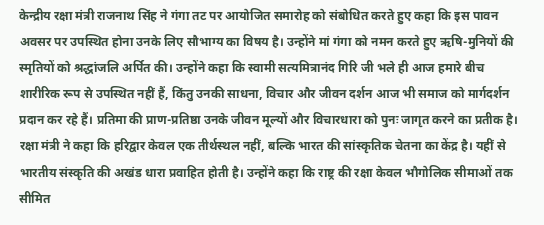केन्द्रीय रक्षा मंत्री राजनाथ सिंह ने गंगा तट पर आयोजित समारोह को संबोधित करते हुए कहा कि इस पावन अवसर पर उपस्थित होना उनके लिए सौभाग्य का विषय है। उन्होंने मां गंगा को नमन करते हुए ऋषि-मुनियों की स्मृतियों को श्रद्धांजलि अर्पित की। उन्होंने कहा कि स्वामी सत्यमित्रानंद गिरि जी भले ही आज हमारे बीच शारीरिक रूप से उपस्थित नहीं हैं, किंतु उनकी साधना, विचार और जीवन दर्शन आज भी समाज को मार्गदर्शन प्रदान कर रहे हैं। प्रतिमा की प्राण-प्रतिष्ठा उनके जीवन मूल्यों और विचारधारा को पुनः जागृत करने का प्रतीक है।
रक्षा मंत्री ने कहा कि हरिद्वार केवल एक तीर्थस्थल नहीं, बल्कि भारत की सांस्कृतिक चेतना का केंद्र है। यहीं से भारतीय संस्कृति की अखंड धारा प्रवाहित होती है। उन्होंने कहा कि राष्ट्र की रक्षा केवल भौगोलिक सीमाओं तक सीमित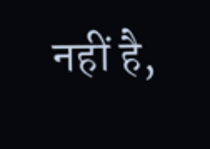नहीं है,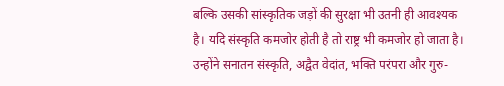बल्कि उसकी सांस्कृतिक जड़ों की सुरक्षा भी उतनी ही आवश्यक है। यदि संस्कृति कमजोर होती है तो राष्ट्र भी कमजोर हो जाता है। उन्होंने सनातन संस्कृति, अद्वैत वेदांत, भक्ति परंपरा और गुरु-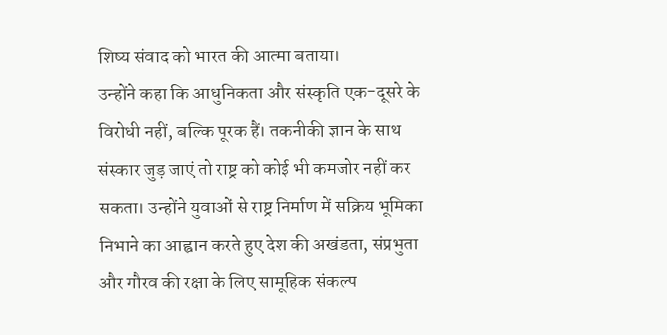शिष्य संवाद को भारत की आत्मा बताया।
उन्होंने कहा कि आधुनिकता और संस्कृति एक-दूसरे के विरोधी नहीं, बल्कि पूरक हैं। तकनीकी ज्ञान के साथ संस्कार जुड़ जाएं तो राष्ट्र को कोई भी कमजोर नहीं कर सकता। उन्होंने युवाओं से राष्ट्र निर्माण में सक्रिय भूमिका निभाने का आह्वान करते हुए देश की अखंडता, संप्रभुता और गौरव की रक्षा के लिए सामूहिक संकल्प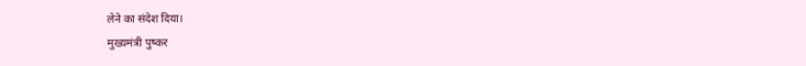लेने का संदेश दिया।
मुख्यमंत्री पुष्कर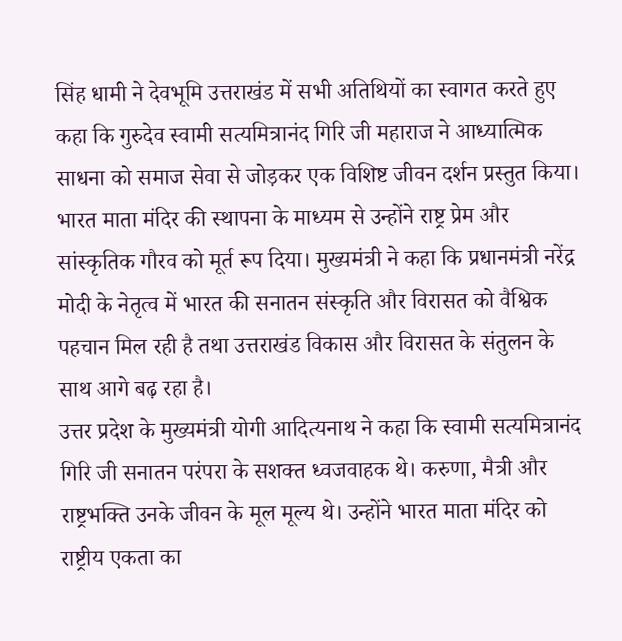सिंह धामी ने देवभूमि उत्तराखंड में सभी अतिथियों का स्वागत करते हुए कहा कि गुरुदेव स्वामी सत्यमित्रानंद गिरि जी महाराज ने आध्यात्मिक साधना को समाज सेवा से जोड़कर एक विशिष्ट जीवन दर्शन प्रस्तुत किया। भारत माता मंदिर की स्थापना के माध्यम से उन्होंने राष्ट्र प्रेम और सांस्कृतिक गौरव को मूर्त रूप दिया। मुख्यमंत्री ने कहा कि प्रधानमंत्री नरेंद्र मोदी के नेतृत्व में भारत की सनातन संस्कृति और विरासत को वैश्विक पहचान मिल रही है तथा उत्तराखंड विकास और विरासत के संतुलन के साथ आगे बढ़ रहा है।
उत्तर प्रदेश के मुख्यमंत्री योगी आदित्यनाथ ने कहा कि स्वामी सत्यमित्रानंद गिरि जी सनातन परंपरा के सशक्त ध्वजवाहक थे। करुणा, मैत्री और राष्ट्रभक्ति उनके जीवन के मूल मूल्य थे। उन्होंने भारत माता मंदिर को राष्ट्रीय एकता का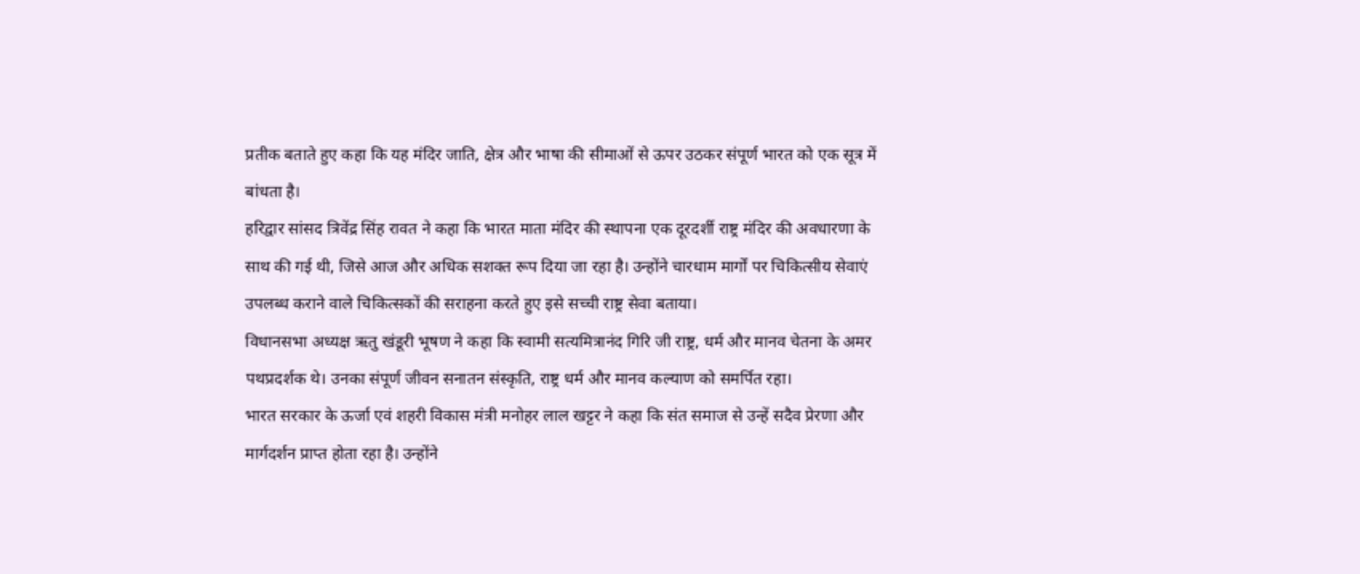प्रतीक बताते हुए कहा कि यह मंदिर जाति, क्षेत्र और भाषा की सीमाओं से ऊपर उठकर संपूर्ण भारत को एक सूत्र में बांधता है।
हरिद्वार सांसद त्रिवेंद्र सिंह रावत ने कहा कि भारत माता मंदिर की स्थापना एक दूरदर्शी राष्ट्र मंदिर की अवधारणा के साथ की गई थी, जिसे आज और अधिक सशक्त रूप दिया जा रहा है। उन्होंने चारधाम मार्गों पर चिकित्सीय सेवाएं उपलब्ध कराने वाले चिकित्सकों की सराहना करते हुए इसे सच्ची राष्ट्र सेवा बताया।
विधानसभा अध्यक्ष ऋतु खंडूरी भूषण ने कहा कि स्वामी सत्यमित्रानंद गिरि जी राष्ट्र, धर्म और मानव चेतना के अमर पथप्रदर्शक थे। उनका संपूर्ण जीवन सनातन संस्कृति, राष्ट्र धर्म और मानव कल्याण को समर्पित रहा।
भारत सरकार के ऊर्जा एवं शहरी विकास मंत्री मनोहर लाल खट्टर ने कहा कि संत समाज से उन्हें सदैव प्रेरणा और मार्गदर्शन प्राप्त होता रहा है। उन्होंने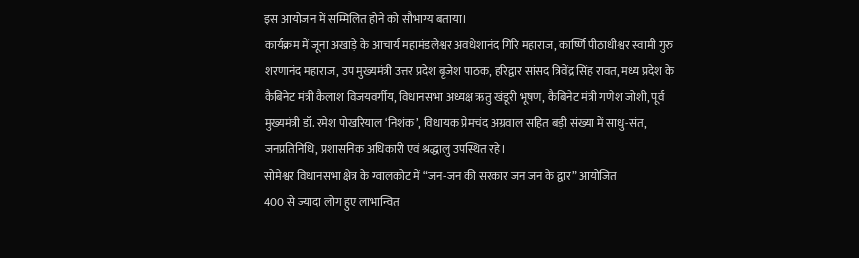इस आयोजन में सम्मिलित होने को सौभाग्य बताया।
कार्यक्रम में जूना अखाड़े के आचार्य महामंडलेश्वर अवधेशानंद गिरि महाराज, कार्ष्णि पीठाधीश्वर स्वामी गुरु शरणानंद महाराज, उप मुख्यमंत्री उत्तर प्रदेश बृजेश पाठक, हरिद्वार सांसद त्रिवेंद्र सिंह रावत, मध्य प्रदेश के कैबिनेट मंत्री कैलाश विजयवर्गीय, विधानसभा अध्यक्ष ऋतु खंडूरी भूषण, कैबिनेट मंत्री गणेश जोशी, पूर्व मुख्यमंत्री डॉ. रमेश पोखरियाल ‘निशंक’, विधायक प्रेमचंद अग्रवाल सहित बड़ी संख्या में साधु-संत, जनप्रतिनिधि, प्रशासनिक अधिकारी एवं श्रद्धालु उपस्थित रहे।
सोमेश्वर विधानसभा क्षेत्र के ग्वालकोट में “जन-जन की सरकार जन जन के द्वार” आयोजित
400 से ज्यादा लोग हुए लाभान्वित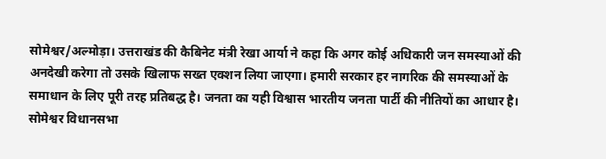सोमेश्वर/अल्मोड़ा। उत्तराखंड की कैबिनेट मंत्री रेखा आर्या ने कहा कि अगर कोई अधिकारी जन समस्याओं की अनदेखी करेगा तो उसके खिलाफ सख्त एक्शन लिया जाएगा। हमारी सरकार हर नागरिक की समस्याओं के समाधान के लिए पूरी तरह प्रतिबद्ध है। जनता का यही विश्वास भारतीय जनता पार्टी की नीतियों का आधार है।
सोमेश्वर विधानसभा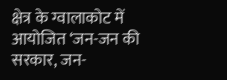क्षेत्र के ग्वालाकोट में आयोजित ‘जन-जन की सरकार, जन-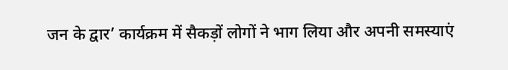जन के द्वार’ कार्यक्रम में सैकड़ों लोगों ने भाग लिया और अपनी समस्याएं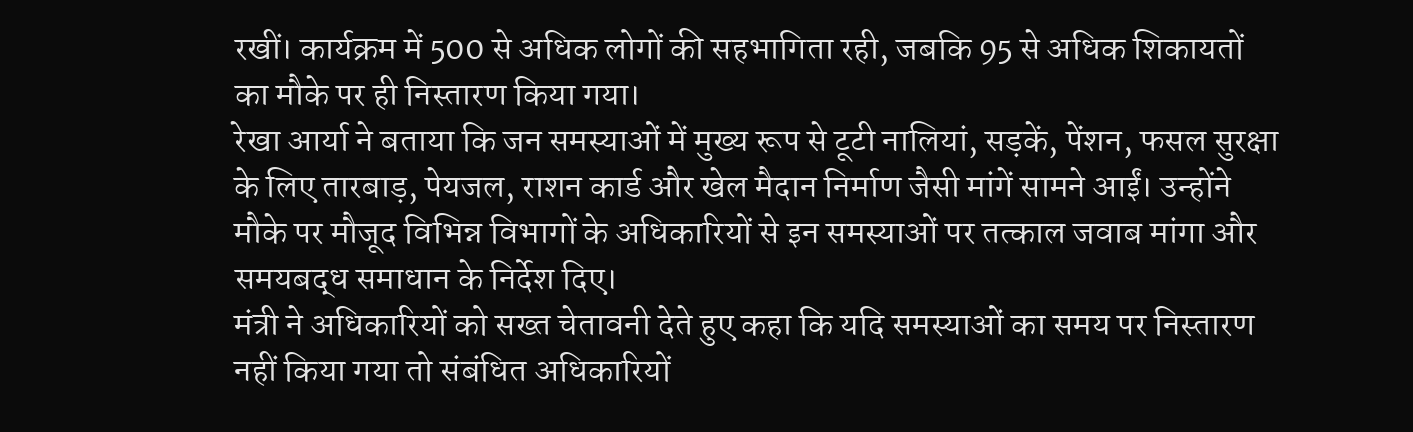रखीं। कार्यक्रम में 500 से अधिक लोगों की सहभागिता रही, जबकि 95 से अधिक शिकायतों का मौके पर ही निस्तारण किया गया।
रेखा आर्या ने बताया कि जन समस्याओं में मुख्य रूप से टूटी नालियां, सड़कें, पेंशन, फसल सुरक्षा के लिए तारबाड़, पेयजल, राशन कार्ड और खेल मैदान निर्माण जैसी मांगें सामने आईं। उन्होंने मौके पर मौजूद विभिन्न विभागों के अधिकारियों से इन समस्याओं पर तत्काल जवाब मांगा और समयबद्ध समाधान के निर्देश दिए।
मंत्री ने अधिकारियों को सख्त चेतावनी देते हुए कहा कि यदि समस्याओं का समय पर निस्तारण नहीं किया गया तो संबंधित अधिकारियों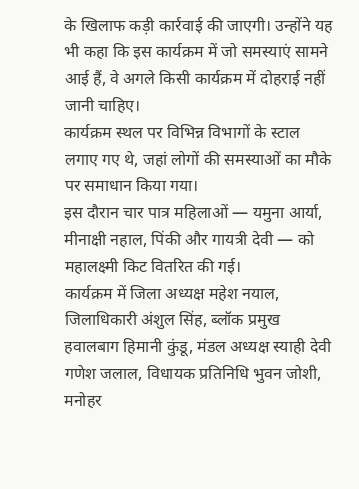के खिलाफ कड़ी कार्रवाई की जाएगी। उन्होंने यह भी कहा कि इस कार्यक्रम में जो समस्याएं सामने आई हैं, वे अगले किसी कार्यक्रम में दोहराई नहीं जानी चाहिए।
कार्यक्रम स्थल पर विभिन्न विभागों के स्टाल लगाए गए थे, जहां लोगों की समस्याओं का मौके पर समाधान किया गया।
इस दौरान चार पात्र महिलाओं — यमुना आर्या, मीनाक्षी नहाल, पिंकी और गायत्री देवी — को महालक्ष्मी किट वितरित की गई।
कार्यक्रम में जिला अध्यक्ष महेश नयाल, जिलाधिकारी अंशुल सिंह, ब्लॉक प्रमुख हवालबाग हिमानी कुंडू, मंडल अध्यक्ष स्याही देवी गणेश जलाल, विधायक प्रतिनिधि भुवन जोशी, मनोहर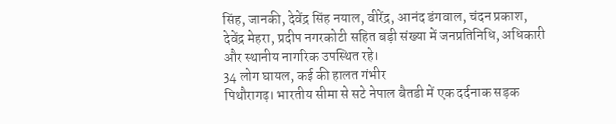सिंह, जानकी, देवेंद्र सिंह नयाल, वीरेंद्र, आनंद डंगवाल, चंदन प्रकाश, देवेंद्र मेहरा, प्रदीप नगरकोटी सहित बड़ी संख्या में जनप्रतिनिधि, अधिकारी और स्थानीय नागरिक उपस्थित रहे।
34 लोग घायल, कई की हालत गंभीर
पिथौरागढ़। भारतीय सीमा से सटे नेपाल बैतडी में एक दर्दनाक सड़क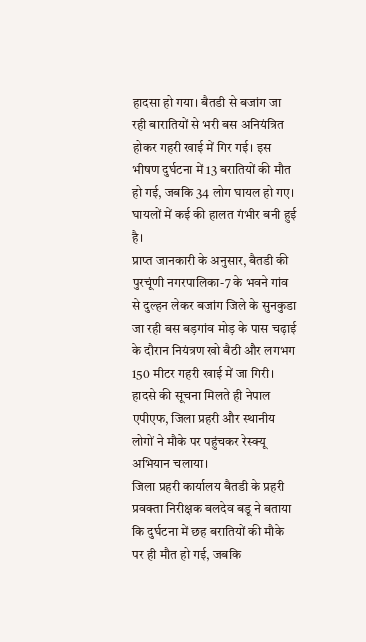हादसा हो गया। बैतडी से बजांग जा रही बारातियों से भरी बस अनियंत्रित होकर गहरी खाई में गिर गई। इस भीषण दुर्घटना में 13 बरातियों की मौत हो गई, जबकि 34 लोग घायल हो गए। घायलों में कई की हालत गंभीर बनी हुई है।
प्राप्त जानकारी के अनुसार, बैतडी की पुरचूंणी नगरपालिका-7 के भवने गांव से दुल्हन लेकर बजांग जिले के सुनकुडा जा रही बस बड़गांव मोड़ के पास चढ़ाई के दौरान नियंत्रण खो बैठी और लगभग 150 मीटर गहरी खाई में जा गिरी। हादसे की सूचना मिलते ही नेपाल एपीएफ, जिला प्रहरी और स्थानीय लोगों ने मौके पर पहुंचकर रेस्क्यू अभियान चलाया।
जिला प्रहरी कार्यालय बैतडी के प्रहरी प्रवक्ता निरीक्षक बलदेव बडू ने बताया कि दुर्घटना में छह बरातियों की मौके पर ही मौत हो गई, जबकि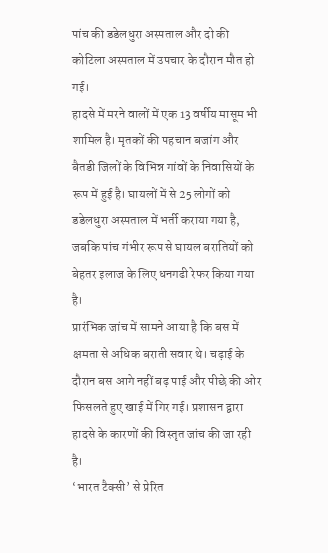पांच की डडेलधुरा अस्पताल और दो की कोटिला अस्पताल में उपचार के दौरान मौत हो गई।
हादसे में मरने वालों में एक 13 वर्षीय मासूम भी शामिल है। मृतकों की पहचान बजांग और बैतडी जिलों के विभिन्न गांवों के निवासियों के रूप में हुई है। घायलों में से 25 लोगों को डडेलधुरा अस्पताल में भर्ती कराया गया है, जबकि पांच गंभीर रूप से घायल बरातियों को बेहतर इलाज के लिए धनगढी रेफर किया गया है।
प्रारंभिक जांच में सामने आया है कि बस में क्षमता से अधिक बराती सवार थे। चढ़ाई के दौरान बस आगे नहीं बढ़ पाई और पीछे की ओर फिसलते हुए खाई में गिर गई। प्रशासन द्वारा हादसे के कारणों की विस्तृत जांच की जा रही है।
‘भारत टैक्सी’ से प्रेरित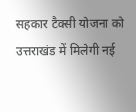सहकार टैक्सी योजना को उत्तराखंड में मिलेगी नई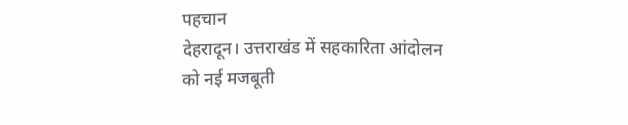पहचान
देहरादून। उत्तराखंड में सहकारिता आंदोलन को नई मजबूती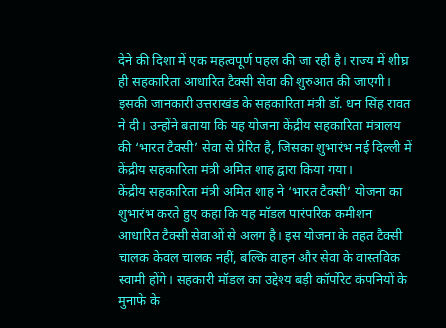देने की दिशा में एक महत्वपूर्ण पहल की जा रही है। राज्य में शीघ्र ही सहकारिता आधारित टैक्सी सेवा की शुरुआत की जाएगी। इसकी जानकारी उत्तराखंड के सहकारिता मंत्री डॉ. धन सिंह रावत ने दी। उन्होंने बताया कि यह योजना केंद्रीय सहकारिता मंत्रालय की ‘भारत टैक्सी’ सेवा से प्रेरित है, जिसका शुभारंभ नई दिल्ली में केंद्रीय सहकारिता मंत्री अमित शाह द्वारा किया गया।
केंद्रीय सहकारिता मंत्री अमित शाह ने ‘भारत टैक्सी’ योजना का शुभारंभ करते हुए कहा कि यह मॉडल पारंपरिक कमीशन आधारित टैक्सी सेवाओं से अलग है। इस योजना के तहत टैक्सी चालक केवल चालक नहीं, बल्कि वाहन और सेवा के वास्तविक स्वामी होंगे। सहकारी मॉडल का उद्देश्य बड़ी कॉर्पोरेट कंपनियों के मुनाफे के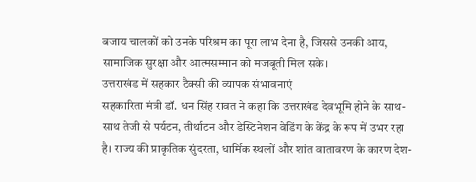बजाय चालकों को उनके परिश्रम का पूरा लाभ देना है, जिससे उनकी आय, सामाजिक सुरक्षा और आत्मसम्मान को मजबूती मिल सके।
उत्तराखंड में सहकार टैक्सी की व्यापक संभावनाएं
सहकारिता मंत्री डॉ. धन सिंह रावत ने कहा कि उत्तराखंड देवभूमि होने के साथ-साथ तेजी से पर्यटन, तीर्थाटन और डेस्टिनेशन वेडिंग के केंद्र के रूप में उभर रहा है। राज्य की प्राकृतिक सुंदरता, धार्मिक स्थलों और शांत वातावरण के कारण देश-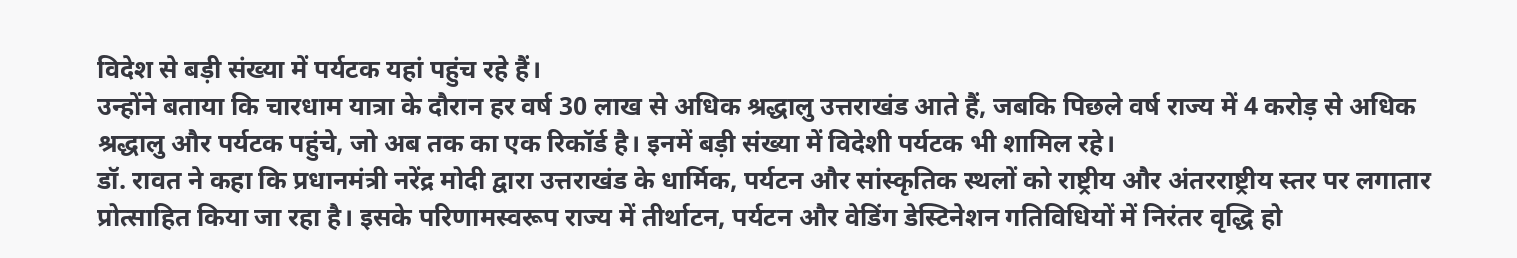विदेश से बड़ी संख्या में पर्यटक यहां पहुंच रहे हैं।
उन्होंने बताया कि चारधाम यात्रा के दौरान हर वर्ष 30 लाख से अधिक श्रद्धालु उत्तराखंड आते हैं, जबकि पिछले वर्ष राज्य में 4 करोड़ से अधिक श्रद्धालु और पर्यटक पहुंचे, जो अब तक का एक रिकॉर्ड है। इनमें बड़ी संख्या में विदेशी पर्यटक भी शामिल रहे।
डॉ. रावत ने कहा कि प्रधानमंत्री नरेंद्र मोदी द्वारा उत्तराखंड के धार्मिक, पर्यटन और सांस्कृतिक स्थलों को राष्ट्रीय और अंतरराष्ट्रीय स्तर पर लगातार प्रोत्साहित किया जा रहा है। इसके परिणामस्वरूप राज्य में तीर्थाटन, पर्यटन और वेडिंग डेस्टिनेशन गतिविधियों में निरंतर वृद्धि हो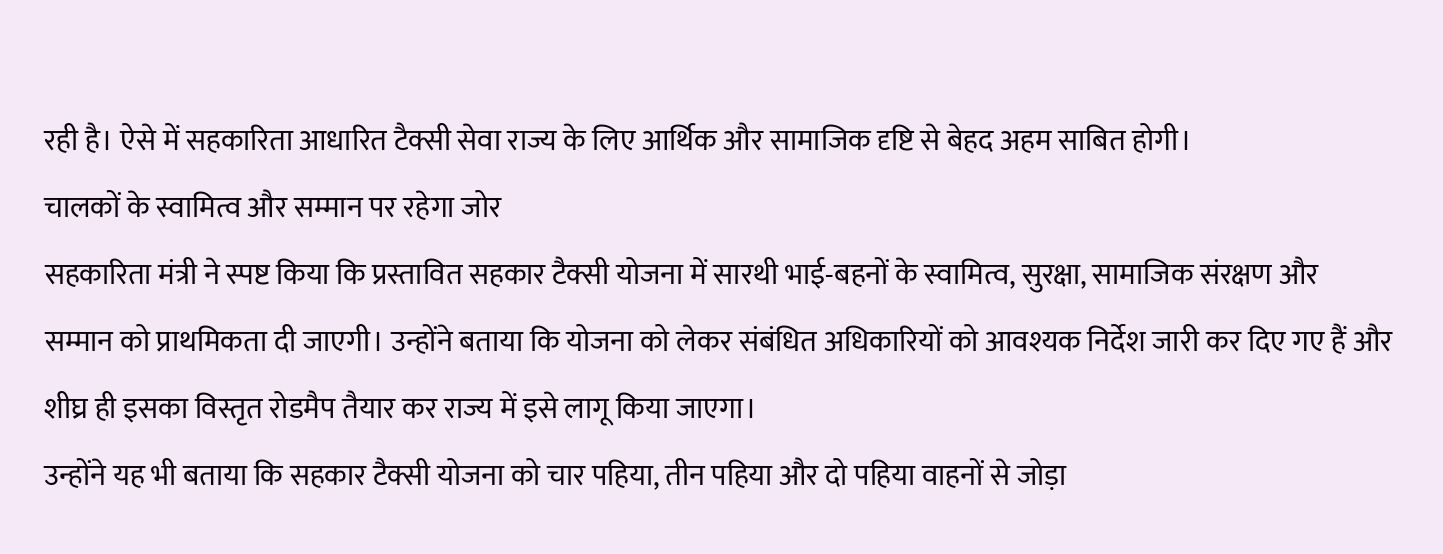रही है। ऐसे में सहकारिता आधारित टैक्सी सेवा राज्य के लिए आर्थिक और सामाजिक दृष्टि से बेहद अहम साबित होगी।
चालकों के स्वामित्व और सम्मान पर रहेगा जोर
सहकारिता मंत्री ने स्पष्ट किया कि प्रस्तावित सहकार टैक्सी योजना में सारथी भाई-बहनों के स्वामित्व, सुरक्षा, सामाजिक संरक्षण और सम्मान को प्राथमिकता दी जाएगी। उन्होंने बताया कि योजना को लेकर संबंधित अधिकारियों को आवश्यक निर्देश जारी कर दिए गए हैं और शीघ्र ही इसका विस्तृत रोडमैप तैयार कर राज्य में इसे लागू किया जाएगा।
उन्होंने यह भी बताया कि सहकार टैक्सी योजना को चार पहिया, तीन पहिया और दो पहिया वाहनों से जोड़ा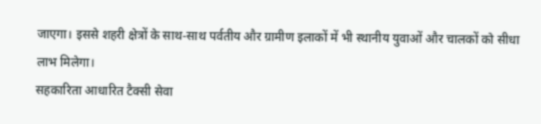जाएगा। इससे शहरी क्षेत्रों के साथ-साथ पर्वतीय और ग्रामीण इलाकों में भी स्थानीय युवाओं और चालकों को सीधा लाभ मिलेगा।
सहकारिता आधारित टैक्सी सेवा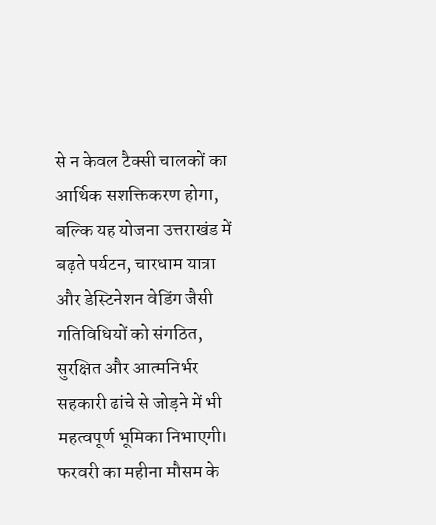से न केवल टैक्सी चालकों का आर्थिक सशक्तिकरण होगा, बल्कि यह योजना उत्तराखंड में बढ़ते पर्यटन, चारधाम यात्रा और डेस्टिनेशन वेडिंग जैसी गतिविधियों को संगठित, सुरक्षित और आत्मनिर्भर सहकारी ढांचे से जोड़ने में भी महत्वपूर्ण भूमिका निभाएगी।
फरवरी का महीना मौसम के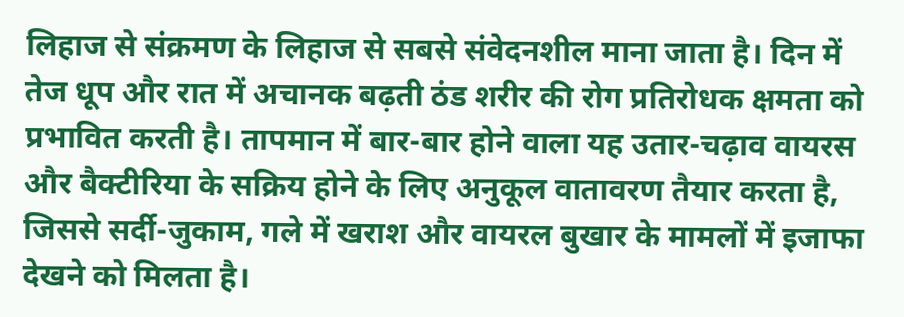लिहाज से संक्रमण के लिहाज से सबसे संवेदनशील माना जाता है। दिन में तेज धूप और रात में अचानक बढ़ती ठंड शरीर की रोग प्रतिरोधक क्षमता को प्रभावित करती है। तापमान में बार-बार होने वाला यह उतार-चढ़ाव वायरस और बैक्टीरिया के सक्रिय होने के लिए अनुकूल वातावरण तैयार करता है, जिससे सर्दी-जुकाम, गले में खराश और वायरल बुखार के मामलों में इजाफा देखने को मिलता है।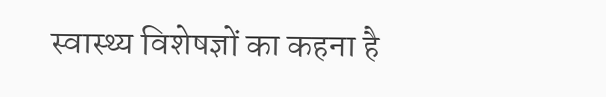स्वास्थ्य विशेषज्ञों का कहना है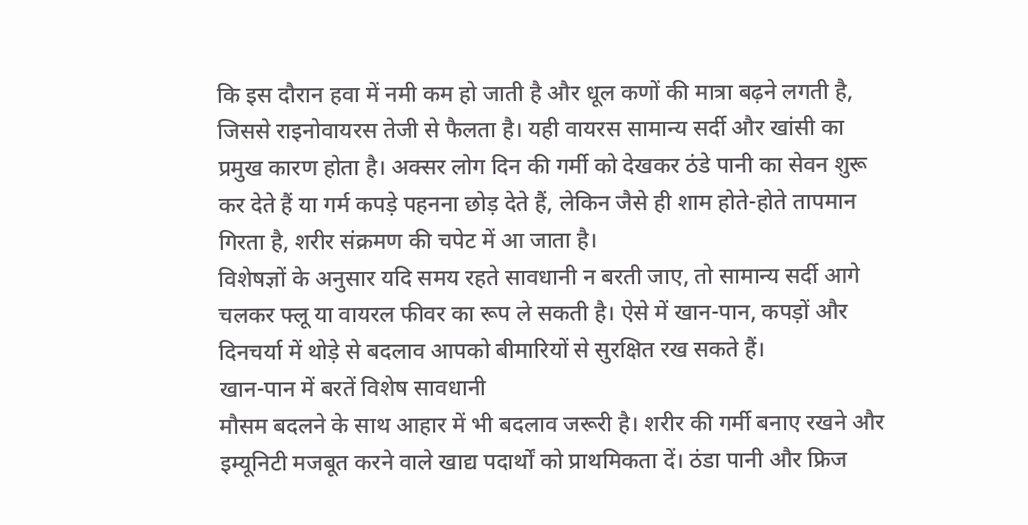कि इस दौरान हवा में नमी कम हो जाती है और धूल कणों की मात्रा बढ़ने लगती है, जिससे राइनोवायरस तेजी से फैलता है। यही वायरस सामान्य सर्दी और खांसी का प्रमुख कारण होता है। अक्सर लोग दिन की गर्मी को देखकर ठंडे पानी का सेवन शुरू कर देते हैं या गर्म कपड़े पहनना छोड़ देते हैं, लेकिन जैसे ही शाम होते-होते तापमान गिरता है, शरीर संक्रमण की चपेट में आ जाता है।
विशेषज्ञों के अनुसार यदि समय रहते सावधानी न बरती जाए, तो सामान्य सर्दी आगे चलकर फ्लू या वायरल फीवर का रूप ले सकती है। ऐसे में खान-पान, कपड़ों और दिनचर्या में थोड़े से बदलाव आपको बीमारियों से सुरक्षित रख सकते हैं।
खान-पान में बरतें विशेष सावधानी
मौसम बदलने के साथ आहार में भी बदलाव जरूरी है। शरीर की गर्मी बनाए रखने और इम्यूनिटी मजबूत करने वाले खाद्य पदार्थों को प्राथमिकता दें। ठंडा पानी और फ्रिज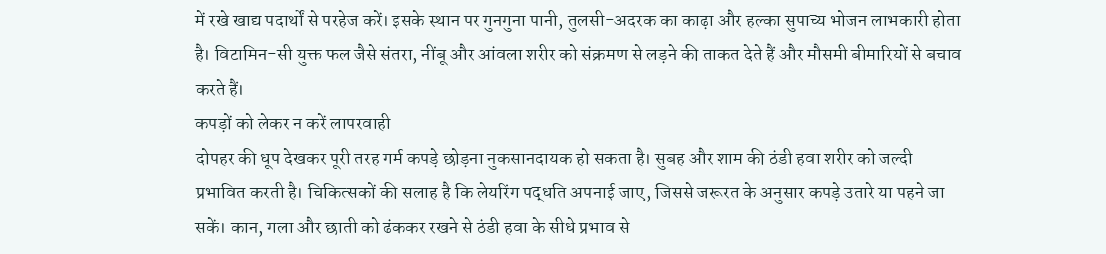में रखे खाद्य पदार्थों से परहेज करें। इसके स्थान पर गुनगुना पानी, तुलसी-अदरक का काढ़ा और हल्का सुपाच्य भोजन लाभकारी होता है। विटामिन-सी युक्त फल जैसे संतरा, नींबू और आंवला शरीर को संक्रमण से लड़ने की ताकत देते हैं और मौसमी बीमारियों से बचाव करते हैं।
कपड़ों को लेकर न करें लापरवाही
दोपहर की धूप देखकर पूरी तरह गर्म कपड़े छोड़ना नुकसानदायक हो सकता है। सुबह और शाम की ठंडी हवा शरीर को जल्दी प्रभावित करती है। चिकित्सकों की सलाह है कि लेयरिंग पद्धति अपनाई जाए, जिससे जरूरत के अनुसार कपड़े उतारे या पहने जा सकें। कान, गला और छाती को ढंककर रखने से ठंडी हवा के सीधे प्रभाव से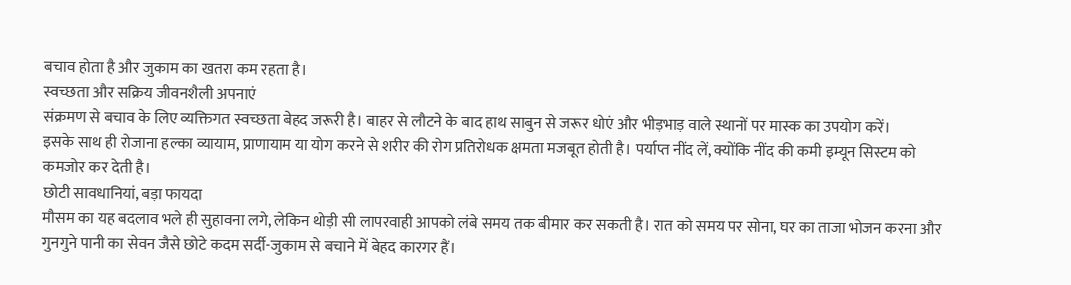बचाव होता है और जुकाम का खतरा कम रहता है।
स्वच्छता और सक्रिय जीवनशैली अपनाएं
संक्रमण से बचाव के लिए व्यक्तिगत स्वच्छता बेहद जरूरी है। बाहर से लौटने के बाद हाथ साबुन से जरूर धोएं और भीड़भाड़ वाले स्थानों पर मास्क का उपयोग करें।
इसके साथ ही रोजाना हल्का व्यायाम, प्राणायाम या योग करने से शरीर की रोग प्रतिरोधक क्षमता मजबूत होती है। पर्याप्त नींद लें, क्योंकि नींद की कमी इम्यून सिस्टम को कमजोर कर देती है।
छोटी सावधानियां, बड़ा फायदा
मौसम का यह बदलाव भले ही सुहावना लगे, लेकिन थोड़ी सी लापरवाही आपको लंबे समय तक बीमार कर सकती है। रात को समय पर सोना, घर का ताजा भोजन करना और गुनगुने पानी का सेवन जैसे छोटे कदम सर्दी-जुकाम से बचाने में बेहद कारगर हैं।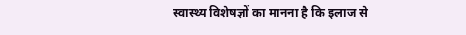स्वास्थ्य विशेषज्ञों का मानना है कि इलाज से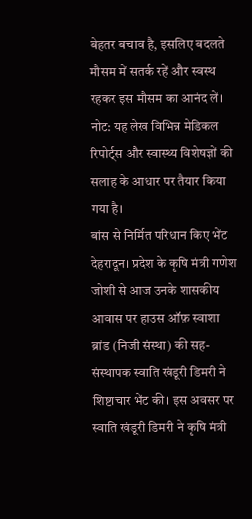बेहतर बचाव है, इसलिए बदलते मौसम में सतर्क रहें और स्वस्थ रहकर इस मौसम का आनंद लें।
नोट: यह लेख विभिन्न मेडिकल रिपोर्ट्स और स्वास्थ्य विशेषज्ञों की सलाह के आधार पर तैयार किया गया है।
बांस से निर्मित परिधान किए भेंट
देहरादून। प्रदेश के कृषि मंत्री गणेश जोशी से आज उनके शासकीय आवास पर हाउस ऑफ़ स्वाशा ब्रांड (निजी संस्था) की सह-संस्थापक स्वाति खंडूरी डिमरी ने शिष्टाचार भेंट की। इस अवसर पर स्वाति खंडूरी डिमरी ने कृषि मंत्री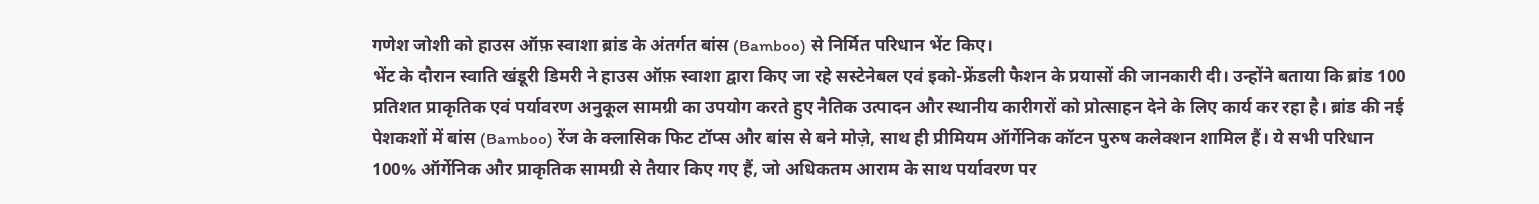गणेश जोशी को हाउस ऑफ़ स्वाशा ब्रांड के अंतर्गत बांस (Bamboo) से निर्मित परिधान भेंट किए।
भेंट के दौरान स्वाति खंडूरी डिमरी ने हाउस ऑफ़ स्वाशा द्वारा किए जा रहे सस्टेनेबल एवं इको-फ्रेंडली फैशन के प्रयासों की जानकारी दी। उन्होंने बताया कि ब्रांड 100 प्रतिशत प्राकृतिक एवं पर्यावरण अनुकूल सामग्री का उपयोग करते हुए नैतिक उत्पादन और स्थानीय कारीगरों को प्रोत्साहन देने के लिए कार्य कर रहा है। ब्रांड की नई पेशकशों में बांस (Bamboo) रेंज के क्लासिक फिट टॉप्स और बांस से बने मोज़े, साथ ही प्रीमियम ऑर्गेनिक कॉटन पुरुष कलेक्शन शामिल हैं। ये सभी परिधान 100% ऑर्गेनिक और प्राकृतिक सामग्री से तैयार किए गए हैं, जो अधिकतम आराम के साथ पर्यावरण पर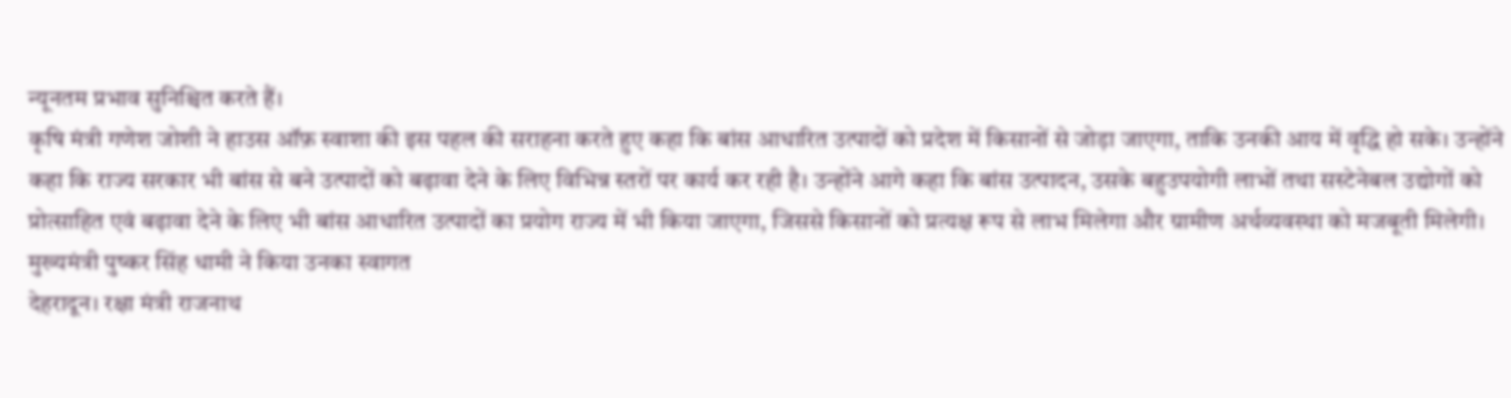न्यूनतम प्रभाव सुनिश्चित करते हैं।
कृषि मंत्री गणेश जोशी ने हाउस ऑफ़ स्वाशा की इस पहल की सराहना करते हुए कहा कि बांस आधारित उत्पादों को प्रदेश में किसानों से जोड़ा जाएगा, ताकि उनकी आय में वृद्धि हो सके। उन्होंने कहा कि राज्य सरकार भी बांस से बने उत्पादों को बढ़ावा देने के लिए विभिन्न स्तरों पर कार्य कर रही है। उन्होंने आगे कहा कि बांस उत्पादन, उसके बहुउपयोगी लाभों तथा सस्टेनेबल उद्योगों को प्रोत्साहित एवं बढ़ावा देने के लिए भी बांस आधारित उत्पादों का प्रयोग राज्य में भी किया जाएगा, जिससे किसानों को प्रत्यक्ष रूप से लाभ मिलेगा और ग्रामीण अर्थव्यवस्था को मजबूती मिलेगी।
मुख्यमंत्री पुष्कर सिंह धामी ने किया उनका स्वागत
देहरादून। रक्षा मंत्री राजनाथ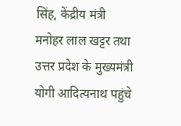सिंह, केंद्रीय मंत्री मनोहर लाल खट्टर तथा उत्तर प्रदेश के मुख्यमंत्री योगी आदित्यनाथ पहुंचे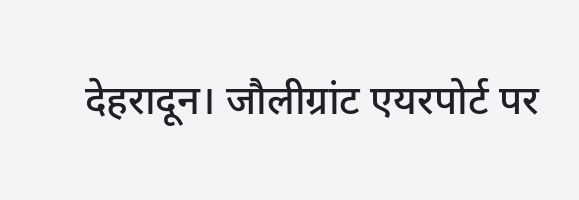देहरादून। जौलीग्रांट एयरपोर्ट पर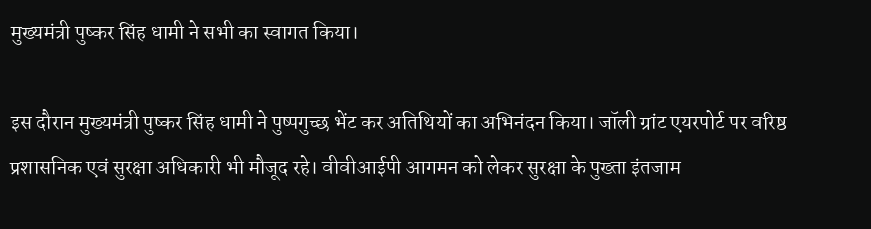मुख्यमंत्री पुष्कर सिंह धामी ने सभी का स्वागत किया।

इस दौरान मुख्यमंत्री पुष्कर सिंह धामी ने पुष्पगुच्छ भेंट कर अतिथियों का अभिनंदन किया। जॉली ग्रांट एयरपोर्ट पर वरिष्ठ प्रशासनिक एवं सुरक्षा अधिकारी भी मौजूद रहे। वीवीआईपी आगमन को लेकर सुरक्षा के पुख्ता इंतजाम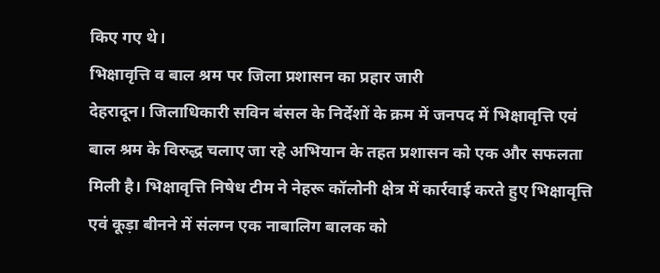किए गए थे।
भिक्षावृत्ति व बाल श्रम पर जिला प्रशासन का प्रहार जारी
देहरादून। जिलाधिकारी सविन बंसल के निर्देशों के क्रम में जनपद में भिक्षावृत्ति एवं बाल श्रम के विरुद्ध चलाए जा रहे अभियान के तहत प्रशासन को एक और सफलता मिली है। भिक्षावृत्ति निषेध टीम ने नेहरू कॉलोनी क्षेत्र में कार्रवाई करते हुए भिक्षावृत्ति एवं कूड़ा बीनने में संलग्न एक नाबालिग बालक को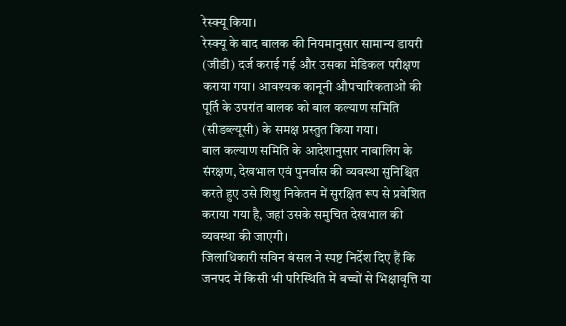रेस्क्यू किया।
रेस्क्यू के बाद बालक की नियमानुसार सामान्य डायरी (जीडी) दर्ज कराई गई और उसका मेडिकल परीक्षण कराया गया। आवश्यक कानूनी औपचारिकताओं की पूर्ति के उपरांत बालक को बाल कल्याण समिति (सीडब्ल्यूसी) के समक्ष प्रस्तुत किया गया।
बाल कल्याण समिति के आदेशानुसार नाबालिग के संरक्षण, देखभाल एवं पुनर्वास की व्यवस्था सुनिश्चित करते हुए उसे शिशु निकेतन में सुरक्षित रूप से प्रवेशित कराया गया है, जहां उसके समुचित देखभाल की व्यवस्था की जाएगी।
जिलाधिकारी सविन बंसल ने स्पष्ट निर्देश दिए हैं कि जनपद में किसी भी परिस्थिति में बच्चों से भिक्षावृत्ति या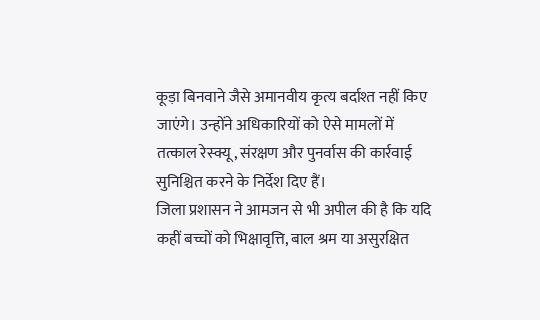कूड़ा बिनवाने जैसे अमानवीय कृत्य बर्दाश्त नहीं किए जाएंगे। उन्होंने अधिकारियों को ऐसे मामलों में तत्काल रेस्क्यू, संरक्षण और पुनर्वास की कार्रवाई सुनिश्चित करने के निर्देश दिए हैं।
जिला प्रशासन ने आमजन से भी अपील की है कि यदि कहीं बच्चों को भिक्षावृत्ति, बाल श्रम या असुरक्षित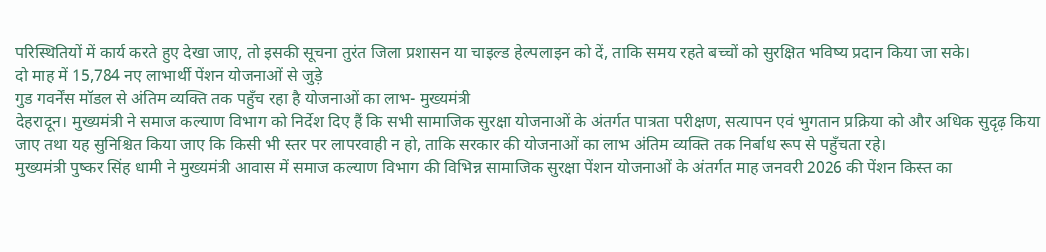परिस्थितियों में कार्य करते हुए देखा जाए, तो इसकी सूचना तुरंत जिला प्रशासन या चाइल्ड हेल्पलाइन को दें, ताकि समय रहते बच्चों को सुरक्षित भविष्य प्रदान किया जा सके।
दो माह में 15,784 नए लाभार्थी पेंशन योजनाओं से जुड़े
गुड गवर्नेंस मॉडल से अंतिम व्यक्ति तक पहुँच रहा है योजनाओं का लाभ- मुख्यमंत्री
देहरादून। मुख्यमंत्री ने समाज कल्याण विभाग को निर्देश दिए हैं कि सभी सामाजिक सुरक्षा योजनाओं के अंतर्गत पात्रता परीक्षण, सत्यापन एवं भुगतान प्रक्रिया को और अधिक सुदृढ़ किया जाए तथा यह सुनिश्चित किया जाए कि किसी भी स्तर पर लापरवाही न हो, ताकि सरकार की योजनाओं का लाभ अंतिम व्यक्ति तक निर्बाध रूप से पहुँचता रहे।
मुख्यमंत्री पुष्कर सिंह धामी ने मुख्यमंत्री आवास में समाज कल्याण विभाग की विभिन्न सामाजिक सुरक्षा पेंशन योजनाओं के अंतर्गत माह जनवरी 2026 की पेंशन किस्त का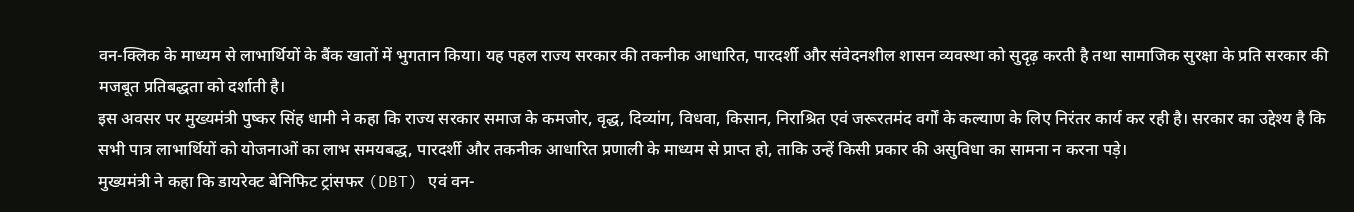वन-क्लिक के माध्यम से लाभार्थियों के बैंक खातों में भुगतान किया। यह पहल राज्य सरकार की तकनीक आधारित, पारदर्शी और संवेदनशील शासन व्यवस्था को सुदृढ़ करती है तथा सामाजिक सुरक्षा के प्रति सरकार की मजबूत प्रतिबद्धता को दर्शाती है।
इस अवसर पर मुख्यमंत्री पुष्कर सिंह धामी ने कहा कि राज्य सरकार समाज के कमजोर, वृद्ध, दिव्यांग, विधवा, किसान, निराश्रित एवं जरूरतमंद वर्गों के कल्याण के लिए निरंतर कार्य कर रही है। सरकार का उद्देश्य है कि सभी पात्र लाभार्थियों को योजनाओं का लाभ समयबद्ध, पारदर्शी और तकनीक आधारित प्रणाली के माध्यम से प्राप्त हो, ताकि उन्हें किसी प्रकार की असुविधा का सामना न करना पड़े।
मुख्यमंत्री ने कहा कि डायरेक्ट बेनिफिट ट्रांसफर (DBT) एवं वन-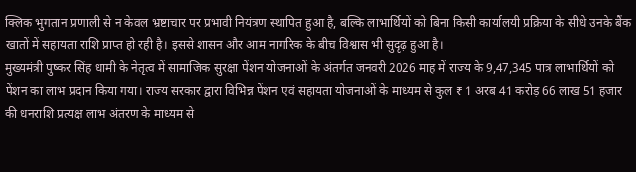क्लिक भुगतान प्रणाली से न केवल भ्रष्टाचार पर प्रभावी नियंत्रण स्थापित हुआ है, बल्कि लाभार्थियों को बिना किसी कार्यालयी प्रक्रिया के सीधे उनके बैंक खातों में सहायता राशि प्राप्त हो रही है। इससे शासन और आम नागरिक के बीच विश्वास भी सुदृढ़ हुआ है।
मुख्यमंत्री पुष्कर सिंह धामी के नेतृत्व में सामाजिक सुरक्षा पेंशन योजनाओं के अंतर्गत जनवरी 2026 माह में राज्य के 9,47,345 पात्र लाभार्थियों को पेंशन का लाभ प्रदान किया गया। राज्य सरकार द्वारा विभिन्न पेंशन एवं सहायता योजनाओं के माध्यम से कुल ₹ 1 अरब 41 करोड़ 66 लाख 51 हजार की धनराशि प्रत्यक्ष लाभ अंतरण के माध्यम से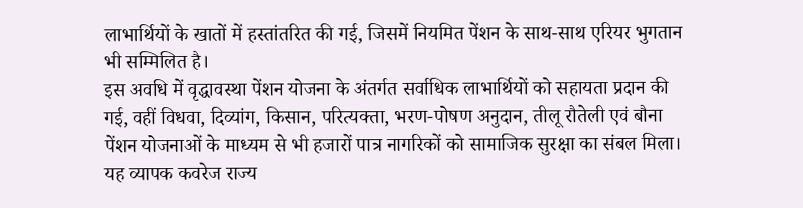लाभार्थियों के खातों में हस्तांतरित की गई, जिसमें नियमित पेंशन के साथ-साथ एरियर भुगतान भी सम्मिलित है।
इस अवधि में वृद्धावस्था पेंशन योजना के अंतर्गत सर्वाधिक लाभार्थियों को सहायता प्रदान की गई, वहीं विधवा, दिव्यांग, किसान, परित्यक्ता, भरण-पोषण अनुदान, तीलू रौतेली एवं बौना पेंशन योजनाओं के माध्यम से भी हजारों पात्र नागरिकों को सामाजिक सुरक्षा का संबल मिला। यह व्यापक कवरेज राज्य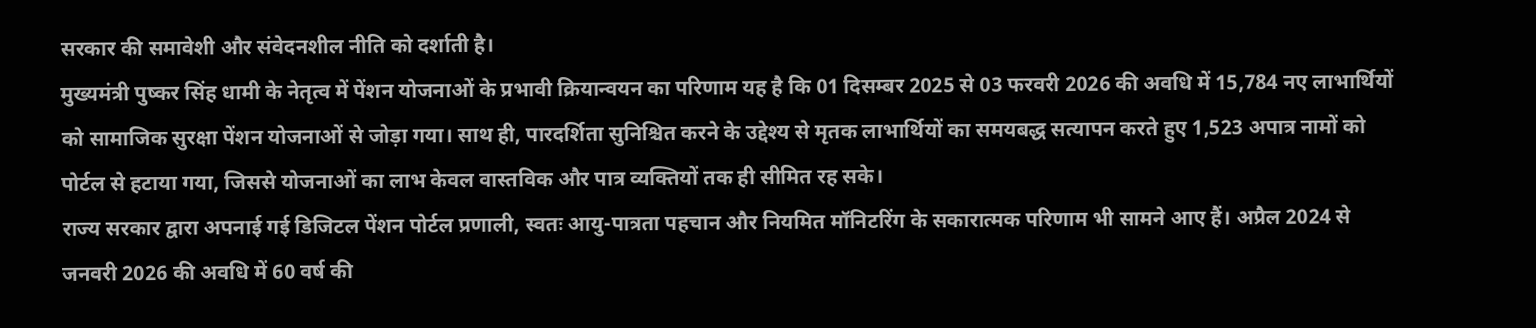सरकार की समावेशी और संवेदनशील नीति को दर्शाती है।
मुख्यमंत्री पुष्कर सिंह धामी के नेतृत्व में पेंशन योजनाओं के प्रभावी क्रियान्वयन का परिणाम यह है कि 01 दिसम्बर 2025 से 03 फरवरी 2026 की अवधि में 15,784 नए लाभार्थियों को सामाजिक सुरक्षा पेंशन योजनाओं से जोड़ा गया। साथ ही, पारदर्शिता सुनिश्चित करने के उद्देश्य से मृतक लाभार्थियों का समयबद्ध सत्यापन करते हुए 1,523 अपात्र नामों को पोर्टल से हटाया गया, जिससे योजनाओं का लाभ केवल वास्तविक और पात्र व्यक्तियों तक ही सीमित रह सके।
राज्य सरकार द्वारा अपनाई गई डिजिटल पेंशन पोर्टल प्रणाली, स्वतः आयु-पात्रता पहचान और नियमित मॉनिटरिंग के सकारात्मक परिणाम भी सामने आए हैं। अप्रैल 2024 से जनवरी 2026 की अवधि में 60 वर्ष की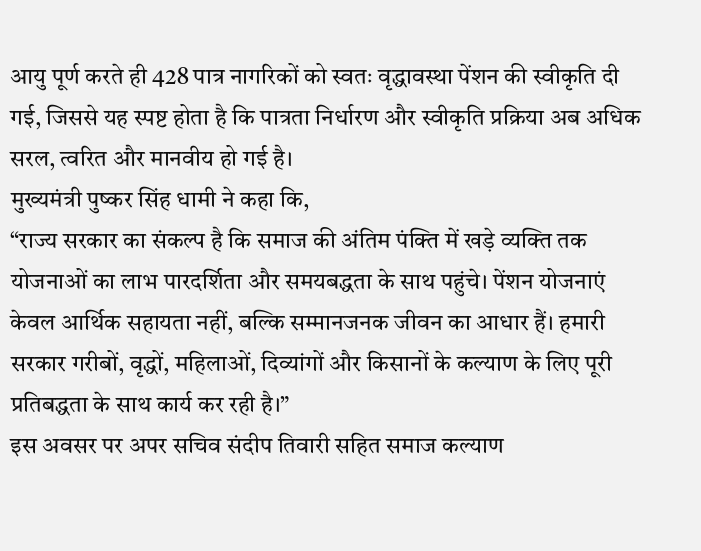आयु पूर्ण करते ही 428 पात्र नागरिकों को स्वतः वृद्धावस्था पेंशन की स्वीकृति दी गई, जिससे यह स्पष्ट होता है कि पात्रता निर्धारण और स्वीकृति प्रक्रिया अब अधिक सरल, त्वरित और मानवीय हो गई है।
मुख्यमंत्री पुष्कर सिंह धामी ने कहा कि,
“राज्य सरकार का संकल्प है कि समाज की अंतिम पंक्ति में खड़े व्यक्ति तक योजनाओं का लाभ पारदर्शिता और समयबद्धता के साथ पहुंचे। पेंशन योजनाएं केवल आर्थिक सहायता नहीं, बल्कि सम्मानजनक जीवन का आधार हैं। हमारी सरकार गरीबों, वृद्धों, महिलाओं, दिव्यांगों और किसानों के कल्याण के लिए पूरी प्रतिबद्धता के साथ कार्य कर रही है।”
इस अवसर पर अपर सचिव संदीप तिवारी सहित समाज कल्याण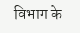विभाग के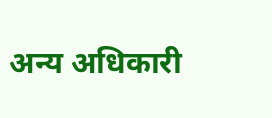अन्य अधिकारी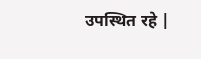उपस्थित रहे |